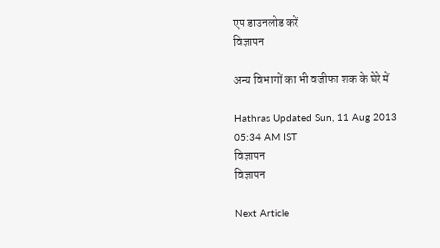एप डाउनलोड करें
विज्ञापन

अन्य विभागों का भी वजीफा शक के घेरे में

Hathras Updated Sun, 11 Aug 2013 05:34 AM IST
विज्ञापन
विज्ञापन

Next Article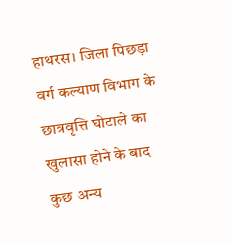हाथरस। जिला पिछड़ा वर्ग कल्याण विभाग के छात्रवृत्ति घोटाले का खुलासा होने के बाद कुछ अन्य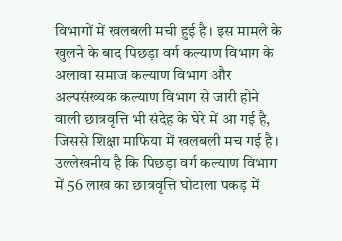विभागों में खलबली मची हुई है। इस मामले के खुलने के बाद पिछड़ा वर्ग कल्याण विभाग के अलावा समाज कल्याण विभाग और अल्पसंख्यक कल्याण विभाग से जारी होने वाली छात्रवृत्ति भी संदेह के घेरे में आ गई है, जिससे शिक्षा माफिया में खलबली मच गई है। उल्लेखनीय है कि पिछड़ा वर्ग कल्याण विभाग में 56 लाख का छात्रवृत्ति घोटाला पकड़ में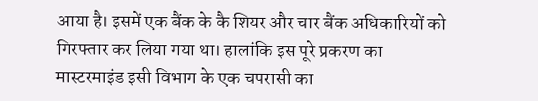आया है। इसमें एक बैंक के कै शियर और चार बैंक अधिकारियों को गिरफ्तार कर लिया गया था। हालांकि इस पूरे प्रकरण का मास्टरमाइंड इसी विभाग के एक चपरासी का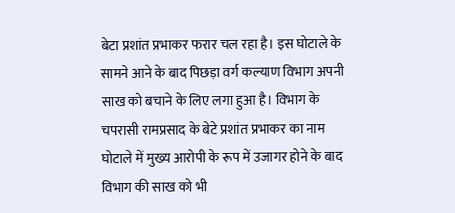बेटा प्रशांत प्रभाकर फरार चल रहा है। इस घोटाले के सामने आने के बाद पिछड़ा वर्ग कल्याण विभाग अपनी साख को बचाने के लिए लगा हुआ है। विभाग के चपरासी रामप्रसाद के बेटे प्रशांत प्रभाकर का नाम घोटाले में मुख्य आरोपी के रूप में उजागर होने के बाद विभाग की साख को भी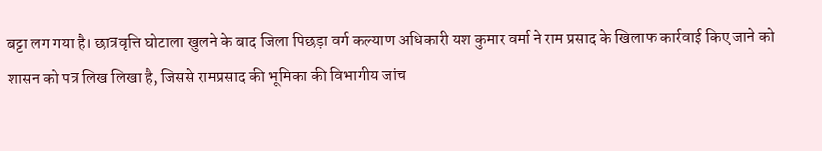बट्टा लग गया है। छात्रवृत्ति घोटाला खुलने के बाद जिला पिछड़ा वर्ग कल्याण अधिकारी यश कुमार वर्मा ने राम प्रसाद के खिलाफ कार्रवाई किए जाने को शासन को पत्र लिख लिखा है, जिससे रामप्रसाद की भूमिका की विभागीय जांच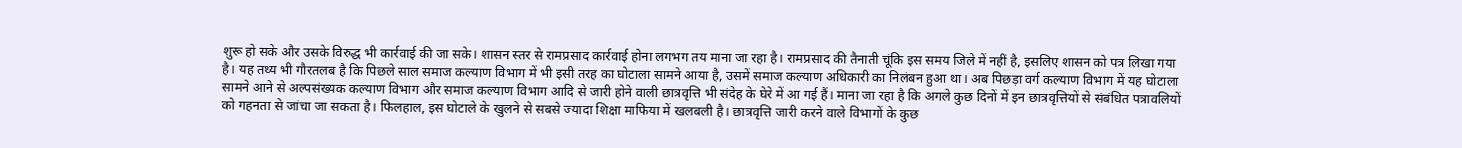शुरू हो सके और उसके विरुद्ध भी कार्रवाई की जा सके। शासन स्तर से रामप्रसाद कार्रवाई होना लगभग तय माना जा रहा है। रामप्रसाद की तैनाती चूंकि इस समय जिले में नहीं है, इसलिए शासन को पत्र लिखा गया है। यह तथ्य भी गौरतलब है कि पिछले साल समाज कल्याण विभाग में भी इसी तरह का घोटाला सामने आया है, उसमें समाज कल्याण अधिकारी का निलंबन हुआ था। अब पिछड़ा वर्ग कल्याण विभाग में यह घोटाला सामने आने से अल्पसंख्यक कल्याण विभाग और समाज कल्याण विभाग आदि से जारी होने वाली छात्रवृत्ति भी संदेह के घेरे में आ गई हैं। माना जा रहा है कि अगले कुछ दिनों में इन छात्रवृत्तियों से संबंधित पत्रावलियों को गहनता से जांचा जा सकता है। फिलहाल, इस घोटाले के खुलने से सबसे ज्यादा शिक्षा माफिया में खलबली है। छात्रवृत्ति जारी करने वाले विभागों के कुछ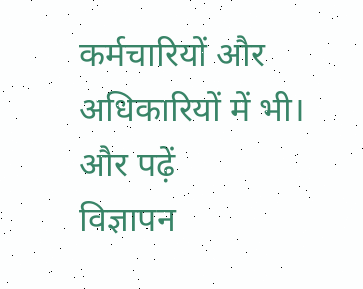कर्मचारियों और अधिकारियों में भी।
और पढ़ें
विज्ञापन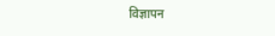विज्ञापन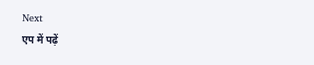Next
एप में पढ़ें